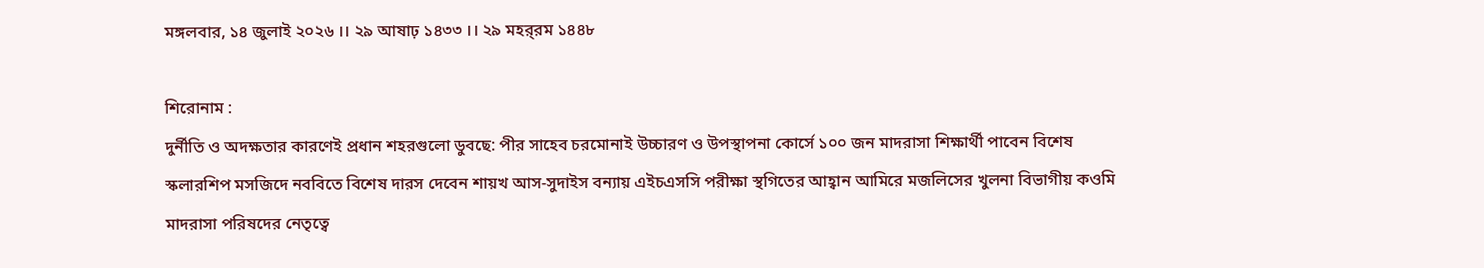মঙ্গলবার, ১৪ জুলাই ২০২৬ ।। ২৯ আষাঢ় ১৪৩৩ ।। ২৯ মহর্‌রম ১৪৪৮

শিরোনাম :
দুর্নীতি ও অদক্ষতার কারণেই প্রধান শহরগুলো ডুবছে: পীর সাহেব চরমোনাই উচ্চারণ ও উপস্থাপনা কোর্সে ১০০ জন মাদরাসা শিক্ষার্থী পাবেন বিশেষ স্কলারশিপ মসজিদে নববিতে বিশেষ দারস দেবেন শায়খ আস-সুদাইস বন্যায় এইচএসসি পরীক্ষা স্থগিতের আহ্বান আমিরে মজলিসের খুলনা বিভাগীয় কওমি মাদরাসা পরিষদের নেতৃত্বে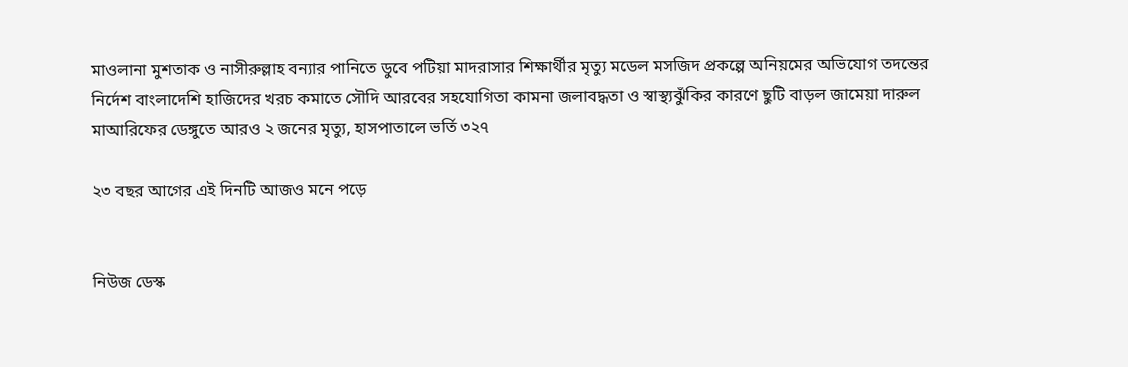মাওলানা মুশতাক ও নাসীরুল্লাহ বন্যার পানিতে ডুবে পটিয়া মাদরাসার শিক্ষার্থীর মৃত্যু মডেল মসজিদ প্রকল্পে অনিয়মের অভিযোগ তদন্তের নির্দেশ বাংলাদেশি হাজিদের খরচ কমাতে সৌদি আরবের সহযোগিতা কামনা জলাবদ্ধতা ও স্বাস্থ্যঝুঁকির কারণে ছুটি বাড়ল জামেয়া দারুল মাআরিফের ডেঙ্গুতে আরও ২ জনের মৃত্যু, হাসপাতালে ভর্তি ৩২৭

২৩ বছর আগের এই দিনটি আজও মনে পড়ে


নিউজ ডেস্ক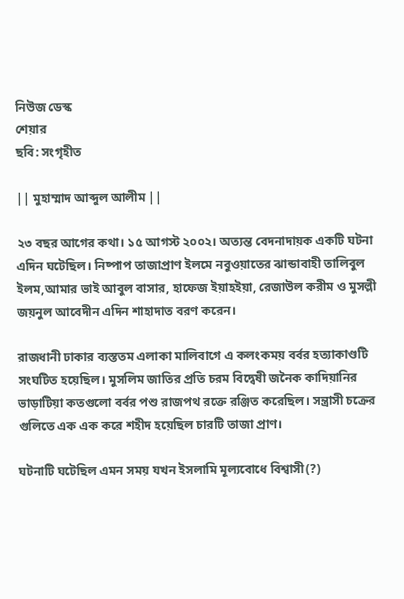নিউজ ডেস্ক
শেয়ার
ছবি: সংগৃহীত

|| মুহাম্মাদ আব্দুল আলীম ||

২৩ বছর আগের কথা। ১৫ আগস্ট ২০০২। অত্যন্ত বেদনাদায়ক একটি ঘটনা এদিন ঘটেছিল। নিষ্পাপ তাজাপ্রাণ ইলমে নবুওয়াতের ঝান্ডাবাহী তালিবুল ইলম,আমার ভাই আবুল বাসার, হাফেজ ইয়াহইয়া, রেজাউল করীম ও মুসল্লী জয়নুল আবেদীন এদিন শাহাদাত বরণ করেন।

রাজধানী ঢাকার ব্যস্ততম এলাকা মালিবাগে এ কলংকময় বর্বর হত্যাকাণ্ডটি সংঘটিত হয়েছিল। মুসলিম জাতির প্রতি চরম বিদ্বেষী জনৈক কাদিয়ানির ভাড়াটিয়া কতগুলো বর্বর পশু রাজপথ রক্তে রঞ্জিত করেছিল। সন্ত্রাসী চক্রের গুলিতে এক এক করে শহীদ হয়েছিল চারটি তাজা প্রাণ।

ঘটনাটি ঘটেছিল এমন সময় যখন ইসলামি মূল্যবোধে বিশ্বাসী(?)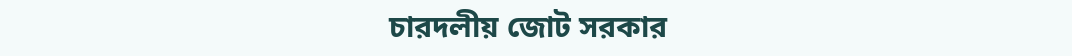চারদলীয় জোট সরকার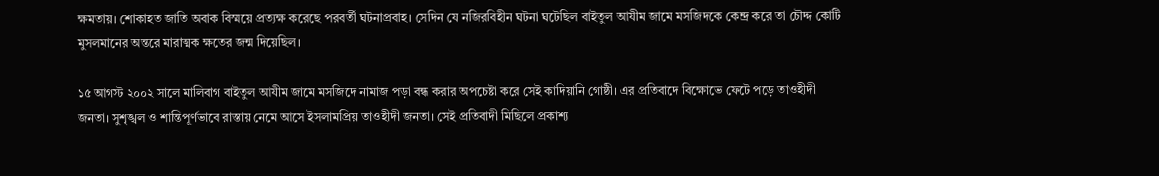ক্ষমতায়। শোকাহত জাতি অবাক বিস্ময়ে প্রত্যক্ষ করেছে পরবর্তী ঘটনাপ্রবাহ। সেদিন যে নজিরবিহীন ঘটনা ঘটেছিল বাইতুল আযীম জামে মসজিদকে কেন্দ্র করে তা চৌদ্দ কোটি মুসলমানের অন্তরে মারাত্মক ক্ষতের জন্ম দিয়েছিল।

১৫ আগস্ট ২০০২ সালে মালিবাগ বাইতুল আযীম জামে মসজিদে নামাজ পড়া বন্ধ করার অপচেষ্টা করে সেই কাদিয়ানি গোষ্ঠী। এর প্রতিবাদে বিক্ষোভে ফেটে পড়ে তাওহীদী জনতা। সুশৃঙ্খল ও শান্তিপূর্ণভাবে রাস্তায় নেমে আসে ইসলামপ্রিয় তাওহীদী জনতা। সেই প্রতিবাদী মিছিলে প্রকাশ্য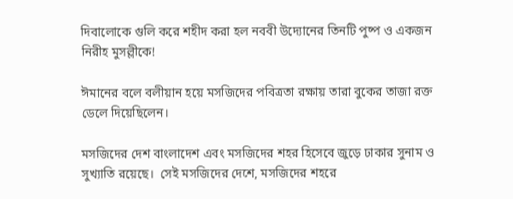দিবালোকে গুলি করে শহীদ করা হল নববী উদ্যোনের তিনটি পুষ্প ও একজন নিরীহ মুসল্লীকে!

ঈমানের বলে বলীয়ান হয়ে মসজিদের পবিত্রতা রক্ষায় তারা বুকের তাজা রক্ত ডেলে দিয়েছিলেন।

মসজিদের দেশ বাংলাদেশ এবং মসজিদের শহর হিসেবে জুড়ে ঢাকার সুনাম ও সুখ্যাতি রয়েছে।  সেই মসজিদের দেশে, মসজিদের শহরে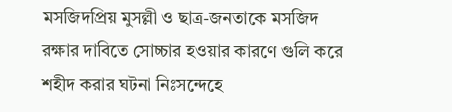মসজিদপ্রিয় মুসল্লী ও ছাত্র-জনতাকে মসজিদ রক্ষার দাবিতে সোচ্চার হওয়ার কারণে গুলি করে শহীদ করার ঘটনা নিঃসন্দেহে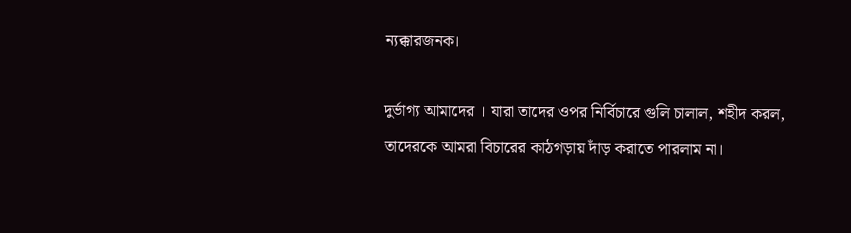ন্যক্কারজনক।

দুর্ভাগ্য আমাদের । যারা তাদের ওপর নির্বিচারে গুলি চালাল, শহীদ করল, তাদেরকে আমরা বিচারের কাঠগড়ায় দাঁড় করাতে পারলাম না।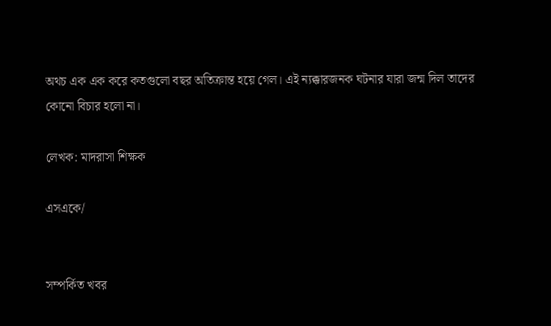অথচ এক এক করে কতগুলো বছর অতিক্রান্ত হয়ে গেল। এই ন্যক্কারজনক ঘটনার যারা জন্ম দিল তাদের কোনো বিচার হলো না।

লেখক: মাদরাসা শিক্ষক

এসএকে/


সম্পর্কিত খবর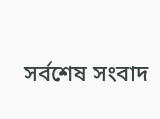সর্বশেষ সংবাদ